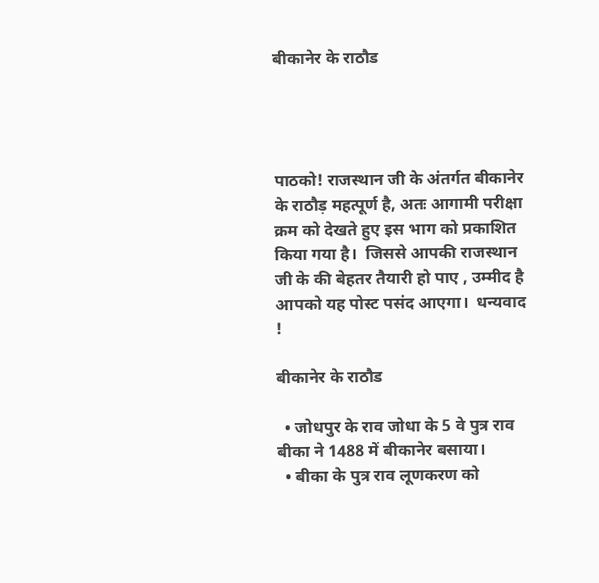बीकानेर के राठौड




पाठको! राजस्थान जी के अंतर्गत बीकानेर के राठौड़ महत्पूर्ण है, अतः आगामी परीक्षा क्रम को देखते हुए इस भाग को प्रकाशित किया गया है।  जिससे आपकी राजस्थान जी के की बेहतर तैयारी हो पाए , उम्मीद है आपको यह पोस्ट पसंद आएगा।  धन्यवाद !

बीकानेर के राठौड

  • जोधपुर के राव जोधा के 5 वे पुत्र राव बीका ने 1488 में बीकानेर बसाया।
  • बीका के पुत्र राव लूणकरण को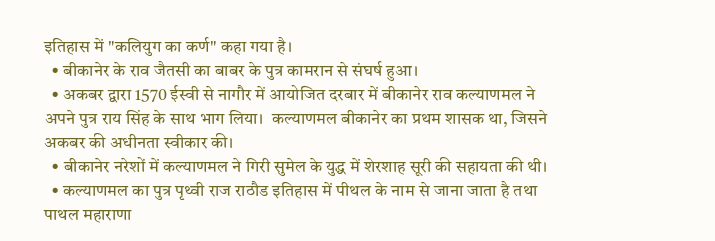इतिहास में "कलियुग का कर्ण" कहा गया है।
  • बीकानेर के राव जैतसी का बाबर के पुत्र कामरान से संघर्ष हुआ।
  • अकबर द्वारा 1570 ईस्वी से नागौर में आयोजित दरबार में बीकानेर राव कल्याणमल ने अपने पुत्र राय सिंह के साथ भाग लिया।  कल्याणमल बीकानेर का प्रथम शासक था, जिसने अकबर की अधीनता स्वीकार की।
  • बीकानेर नरेशों में कल्याणमल ने गिरी सुमेल के युद्ध में शेरशाह सूरी की सहायता की थी।
  • कल्याणमल का पुत्र पृथ्वी राज राठौड इतिहास में पीथल के नाम से जाना जाता है तथा पाथल महाराणा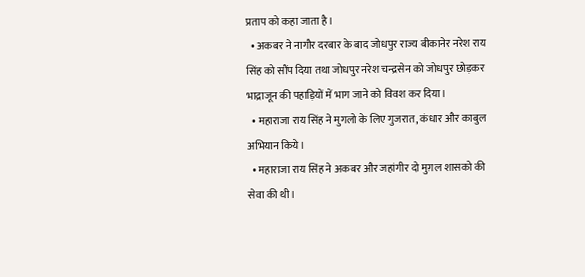प्रताप को कहा जाता है।
  • अकबर ने नागौर दरबार के बाद जोधपुर राज्य बीकानेर नरेश राय सिंह को सौंप दिया तथा जोधपुर नरेश चन्द्रसेन को जोधपुर छोड़कर भाद्राजून की पहाड़ियों में भाग जाने को विवश कर दिया।
  • महाराजा राय सिंह ने मुगलो के लिए गुजरात, कंधार और काबुल अभियान किये।
  • महाराजा राय सिंह ने अकबर और जहांगीर दो मुग़ल शासको की सेवा की थी।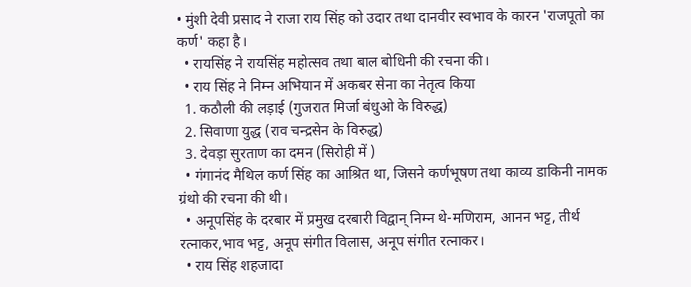• मुंशी देवी प्रसाद ने राजा राय सिंह को उदार तथा दानवीर स्वभाव के कारन 'राजपूतो का कर्ण' कहा है।
  • रायसिंह ने रायसिंह महोत्सव तथा बाल बोधिनी की रचना की।
  • राय सिंह ने निम्न अभियान में अकबर सेना का नेतृत्व किया
  1. कठौली की लड़ाई (गुजरात मिर्जा बंधुओ के विरुद्ध)
  2. सिवाणा युद्ध (राव चन्द्रसेन के विरुद्ध)
  3. देवड़ा सुरताण का दमन (सिरोही में )
  • गंगानंद मैथिल कर्ण सिंह का आश्रित था, जिसने कर्णभूषण तथा काव्य डाकिनी नामक ग्रंथो की रचना की थी।
  • अनूपसिंह के दरबार में प्रमुख दरबारी विद्वान् निम्न थे-मणिराम, आनन भट्ट, तीर्थ रत्नाकर,भाव भट्ट, अनूप संगीत विलास, अनूप संगीत रत्नाकर।
  • राय सिंह शहजादा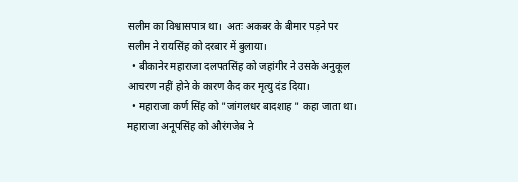सलीम का विश्वासपात्र था।  अतः अकबर के बीमार पड़ने पर सलीम ने रायसिंह को दरबार में बुलाया।
  • बीकानेर महाराजा दलपतसिंह को जहांगीर ने उसके अनुकूल आचरण नहीं होने के कारण कैद कर मृत्यु दंड दिया।
  • महाराजा कर्ण सिंह को "जांगलधर बादशाह " कहा जाता था।  महाराजा अनूपसिंह को औरंगजेब ने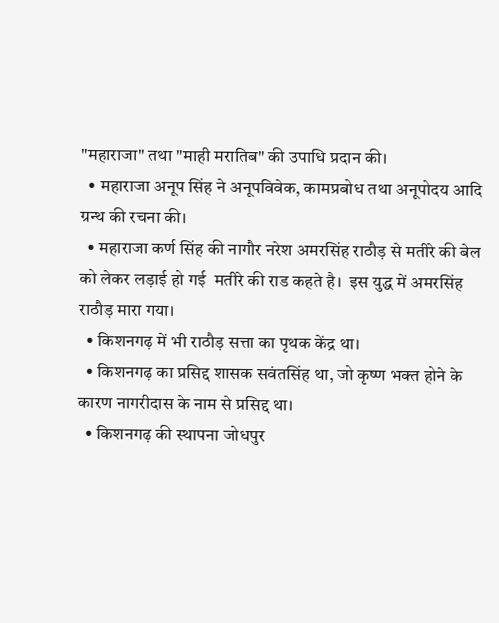"महाराजा" तथा "माही मरातिब" की उपाधि प्रदान की।
  • महाराजा अनूप सिंह ने अनूपविवेक, कामप्रबोध तथा अनूपोदय आदि ग्रन्थ की रचना की।
  • महाराजा कर्ण सिंह की नागौर नरेश अमरसिंह राठौड़ से मतीरे की बेल को लेकर लड़ाई हो गई  मतीरे की राड कहते है।  इस युद्ध में अमरसिंह राठौड़ मारा गया।
  • किशनगढ़ में भी राठौड़ सत्ता का पृथक केंद्र था।
  • किशनगढ़ का प्रसिद्द शासक सवंतसिंह था, जो कृष्ण भक्त होने के कारण नागरीदास के नाम से प्रसिद्द था।
  • किशनगढ़ की स्थापना जोधपुर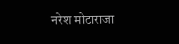नरेश मोटाराजा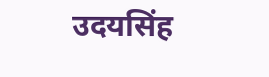उदयसिंह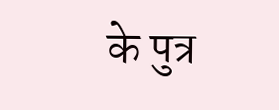के पुत्र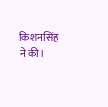किशनसिंह ने की।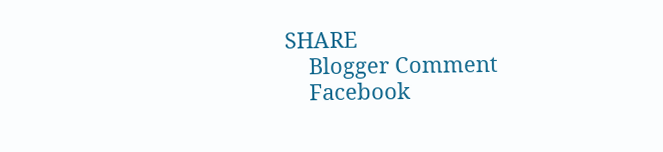SHARE
    Blogger Comment
    Facebook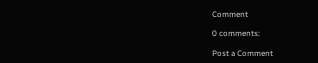Comment

0 comments:

Post a Comment